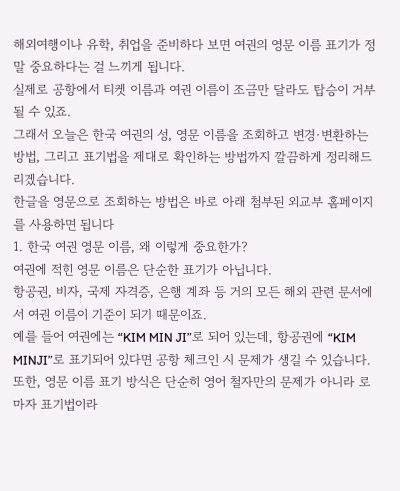해외여행이나 유학, 취업을 준비하다 보면 여권의 영문 이름 표기가 정말 중요하다는 걸 느끼게 됩니다.
실제로 공항에서 티켓 이름과 여권 이름이 조금만 달라도 탑승이 거부될 수 있죠.
그래서 오늘은 한국 여권의 성, 영문 이름을 조회하고 변경·변환하는 방법, 그리고 표기법을 제대로 확인하는 방법까지 깔끔하게 정리해드리겠습니다.
한글을 영문으로 조회하는 방법은 바로 아래 첨부된 외교부 홈페이지를 사용하면 됩니다
1. 한국 여권 영문 이름, 왜 이렇게 중요한가?
여권에 적힌 영문 이름은 단순한 표기가 아닙니다.
항공권, 비자, 국제 자격증, 은행 계좌 등 거의 모든 해외 관련 문서에서 여권 이름이 기준이 되기 때문이죠.
예를 들어 여권에는 “KIM MIN JI”로 되어 있는데, 항공권에 “KIM MINJI”로 표기되어 있다면 공항 체크인 시 문제가 생길 수 있습니다.
또한, 영문 이름 표기 방식은 단순히 영어 철자만의 문제가 아니라 로마자 표기법이라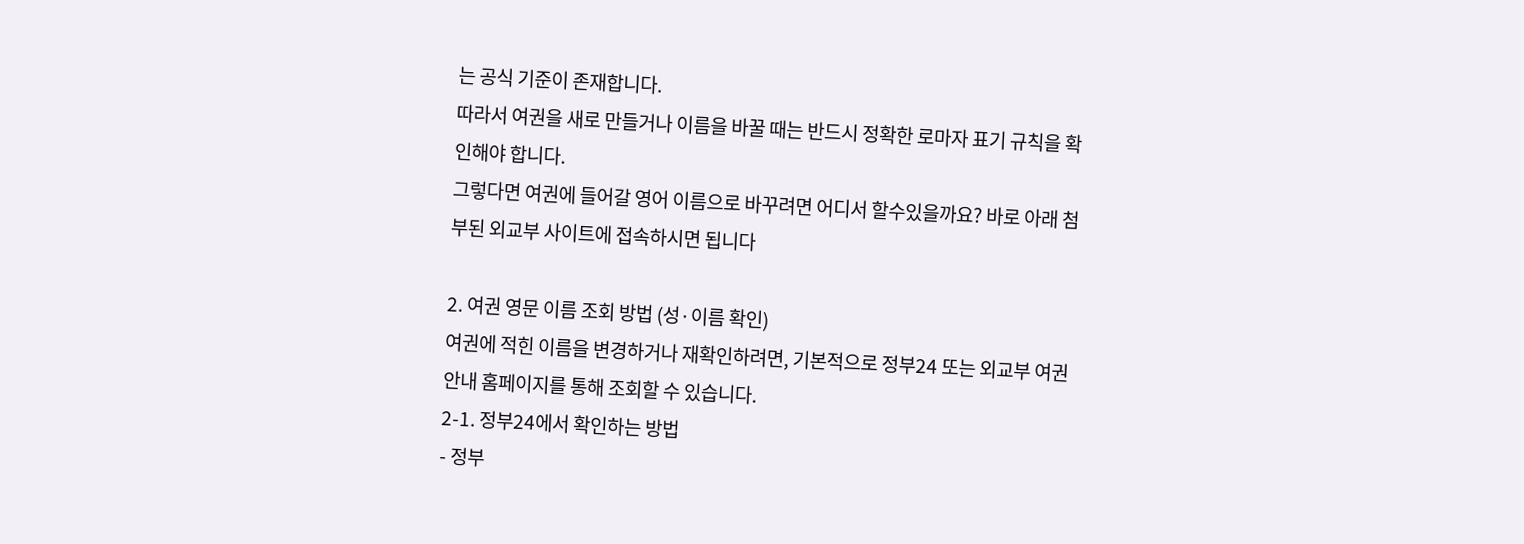는 공식 기준이 존재합니다.
따라서 여권을 새로 만들거나 이름을 바꿀 때는 반드시 정확한 로마자 표기 규칙을 확인해야 합니다.
그렇다면 여권에 들어갈 영어 이름으로 바꾸려면 어디서 할수있을까요? 바로 아래 첨부된 외교부 사이트에 접속하시면 됩니다

2. 여권 영문 이름 조회 방법 (성·이름 확인)
여권에 적힌 이름을 변경하거나 재확인하려면, 기본적으로 정부24 또는 외교부 여권안내 홈페이지를 통해 조회할 수 있습니다.
2-1. 정부24에서 확인하는 방법
- 정부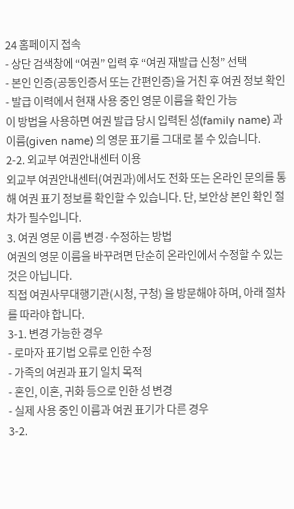24 홈페이지 접속
- 상단 검색창에 “여권” 입력 후 “여권 재발급 신청” 선택
- 본인 인증(공동인증서 또는 간편인증)을 거친 후 여권 정보 확인
- 발급 이력에서 현재 사용 중인 영문 이름을 확인 가능
이 방법을 사용하면 여권 발급 당시 입력된 성(family name) 과 이름(given name) 의 영문 표기를 그대로 볼 수 있습니다.
2-2. 외교부 여권안내센터 이용
외교부 여권안내센터(여권과)에서도 전화 또는 온라인 문의를 통해 여권 표기 정보를 확인할 수 있습니다. 단, 보안상 본인 확인 절차가 필수입니다.
3. 여권 영문 이름 변경·수정하는 방법
여권의 영문 이름을 바꾸려면 단순히 온라인에서 수정할 수 있는 것은 아닙니다.
직접 여권사무대행기관(시청, 구청) 을 방문해야 하며, 아래 절차를 따라야 합니다.
3-1. 변경 가능한 경우
- 로마자 표기법 오류로 인한 수정
- 가족의 여권과 표기 일치 목적
- 혼인, 이혼, 귀화 등으로 인한 성 변경
- 실제 사용 중인 이름과 여권 표기가 다른 경우
3-2.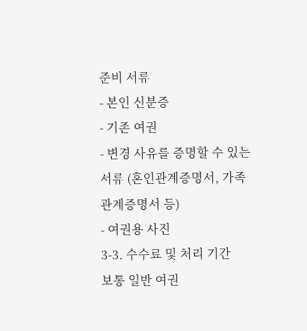준비 서류
- 본인 신분증
- 기존 여권
- 변경 사유를 증명할 수 있는 서류 (혼인관계증명서, 가족관계증명서 등)
- 여권용 사진
3-3. 수수료 및 처리 기간
보통 일반 여권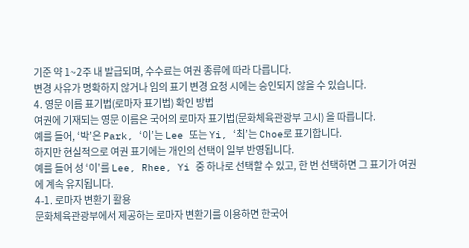기준 약 1~2주 내 발급되며, 수수료는 여권 종류에 따라 다릅니다.
변경 사유가 명확하지 않거나 임의 표기 변경 요청 시에는 승인되지 않을 수 있습니다.
4. 영문 이름 표기법(로마자 표기법) 확인 방법
여권에 기재되는 영문 이름은 국어의 로마자 표기법(문화체육관광부 고시) 을 따릅니다.
예를 들어, ‘박’은 Park, ‘이’는 Lee 또는 Yi, ‘최’는 Choe로 표기합니다.
하지만 현실적으로 여권 표기에는 개인의 선택이 일부 반영됩니다.
예를 들어 성 ‘이’를 Lee, Rhee, Yi 중 하나로 선택할 수 있고, 한 번 선택하면 그 표기가 여권에 계속 유지됩니다.
4-1. 로마자 변환기 활용
문화체육관광부에서 제공하는 로마자 변환기를 이용하면 한국어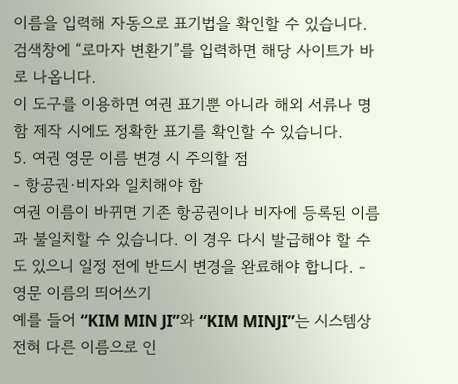이름을 입력해 자동으로 표기법을 확인할 수 있습니다.
검색창에 “로마자 변환기”를 입력하면 해당 사이트가 바로 나옵니다.
이 도구를 이용하면 여권 표기뿐 아니라 해외 서류나 명함 제작 시에도 정확한 표기를 확인할 수 있습니다.
5. 여권 영문 이름 변경 시 주의할 점
- 항공권·비자와 일치해야 함
여권 이름이 바뀌면 기존 항공권이나 비자에 등록된 이름과 불일치할 수 있습니다. 이 경우 다시 발급해야 할 수도 있으니 일정 전에 반드시 변경을 완료해야 합니다. - 영문 이름의 띄어쓰기
예를 들어 “KIM MIN JI”와 “KIM MINJI”는 시스템상 전혀 다른 이름으로 인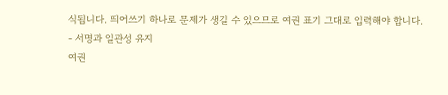식됩니다. 띄어쓰기 하나로 문제가 생길 수 있으므로 여권 표기 그대로 입력해야 합니다. - 서명과 일관성 유지
여권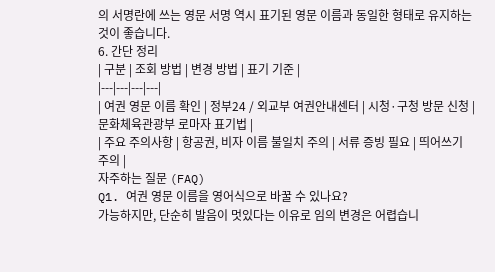의 서명란에 쓰는 영문 서명 역시 표기된 영문 이름과 동일한 형태로 유지하는 것이 좋습니다.
6. 간단 정리
| 구분 | 조회 방법 | 변경 방법 | 표기 기준 |
|---|---|---|---|
| 여권 영문 이름 확인 | 정부24 / 외교부 여권안내센터 | 시청·구청 방문 신청 | 문화체육관광부 로마자 표기법 |
| 주요 주의사항 | 항공권, 비자 이름 불일치 주의 | 서류 증빙 필요 | 띄어쓰기 주의 |
자주하는 질문 (FAQ)
Q1. 여권 영문 이름을 영어식으로 바꿀 수 있나요?
가능하지만, 단순히 발음이 멋있다는 이유로 임의 변경은 어렵습니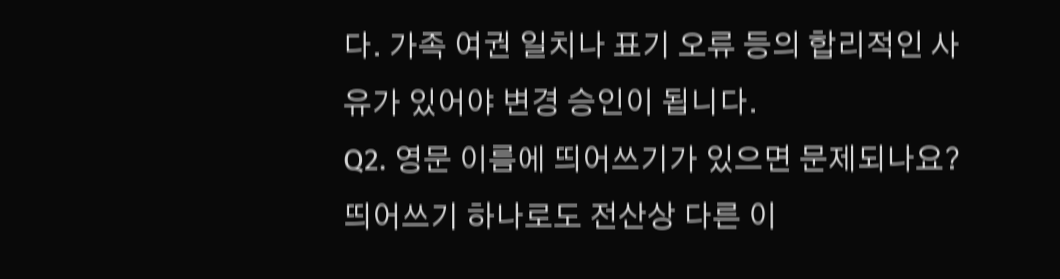다. 가족 여권 일치나 표기 오류 등의 합리적인 사유가 있어야 변경 승인이 됩니다.
Q2. 영문 이름에 띄어쓰기가 있으면 문제되나요?
띄어쓰기 하나로도 전산상 다른 이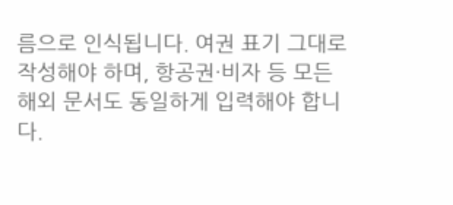름으로 인식됩니다. 여권 표기 그대로 작성해야 하며, 항공권·비자 등 모든 해외 문서도 동일하게 입력해야 합니다.